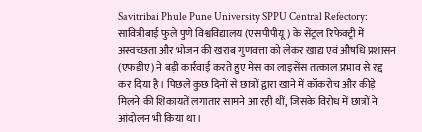Savitribai Phule Pune University SPPU Central Refectory: सावित्रीबाई फुले पुणे विश्वविद्यालय (एसपीपीयू) के सेंट्रल रिफेक्ट्री में अस्वच्छता और भोजन की खराब गुणवत्ता को लेकर खाद्य एवं औषधि प्रशासन (एफडीए) ने बड़ी कार्रवाई करते हुए मेस का लाइसेंस तत्काल प्रभाव से रद्द कर दिया है। पिछले कुछ दिनों से छात्रों द्वारा खाने में कॉकरोच और कीड़े मिलने की शिकायतें लगातार सामने आ रही थीं, जिसके विरोध में छात्रों ने आंदोलन भी किया था।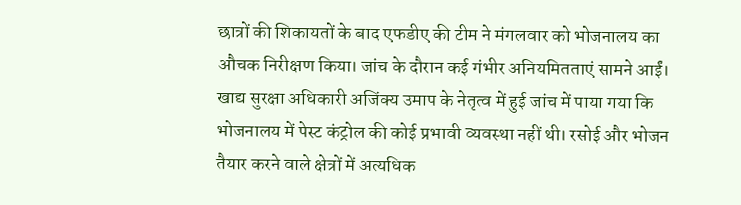छात्रों की शिकायतों के बाद एफडीए की टीम ने मंगलवार को भोजनालय का औचक निरीक्षण किया। जांच के दौरान कई गंभीर अनियमितताएं सामने आईं। खाद्य सुरक्षा अधिकारी अजिंक्य उमाप के नेतृत्व में हुई जांच में पाया गया कि भोजनालय में पेस्ट कंट्रोल की कोई प्रभावी व्यवस्था नहीं थी। रसोई और भोजन तैयार करने वाले क्षेत्रों में अत्यधिक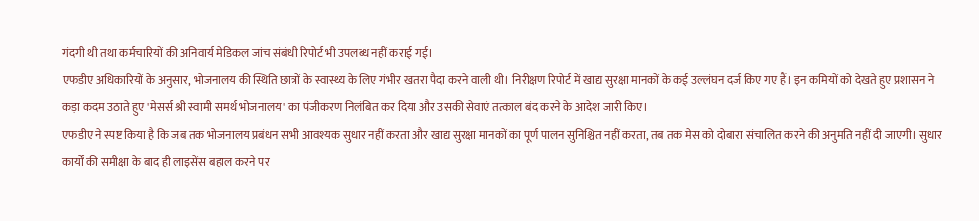गंदगी थी तथा कर्मचारियों की अनिवार्य मेडिकल जांच संबंधी रिपोर्ट भी उपलब्ध नहीं कराई गई।
एफडीए अधिकारियों के अनुसार, भोजनालय की स्थिति छात्रों के स्वास्थ्य के लिए गंभीर खतरा पैदा करने वाली थी। निरीक्षण रिपोर्ट में खाद्य सुरक्षा मानकों के कई उल्लंघन दर्ज किए गए हैं। इन कमियों को देखते हुए प्रशासन ने कड़ा कदम उठाते हुए 'मेसर्स श्री स्वामी समर्थ भोजनालय' का पंजीकरण निलंबित कर दिया और उसकी सेवाएं तत्काल बंद करने के आदेश जारी किए।
एफडीए ने स्पष्ट किया है कि जब तक भोजनालय प्रबंधन सभी आवश्यक सुधार नहीं करता और खाद्य सुरक्षा मानकों का पूर्ण पालन सुनिश्चित नहीं करता, तब तक मेस को दोबारा संचालित करने की अनुमति नहीं दी जाएगी। सुधार कार्यों की समीक्षा के बाद ही लाइसेंस बहाल करने पर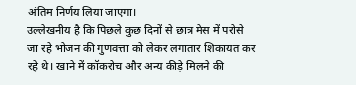अंतिम निर्णय लिया जाएगा।
उल्लेखनीय है कि पिछले कुछ दिनों से छात्र मेस में परोसे जा रहे भोजन की गुणवत्ता को लेकर लगातार शिकायत कर रहे थे। खाने में कॉकरोच और अन्य कीड़े मिलने की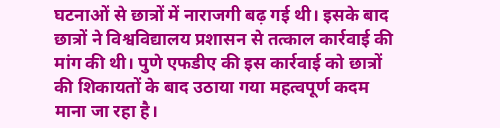घटनाओं से छात्रों में नाराजगी बढ़ गई थी। इसके बाद छात्रों ने विश्वविद्यालय प्रशासन से तत्काल कार्रवाई की मांग की थी। पुणे एफडीए की इस कार्रवाई को छात्रों की शिकायतों के बाद उठाया गया महत्वपूर्ण कदम माना जा रहा है।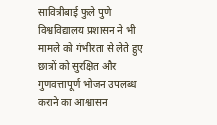सावित्रीबाई फुले पुणे विश्वविद्यालय प्रशासन ने भी मामले को गंभीरता से लेते हुए छात्रों को सुरक्षित और गुणवत्तापूर्ण भोजन उपलब्ध कराने का आश्वासन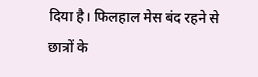दिया है। फिलहाल मेस बंद रहने से छात्रों के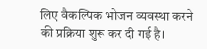लिए वैकल्पिक भोजन व्यवस्था करने की प्रक्रिया शुरू कर दी गई है।